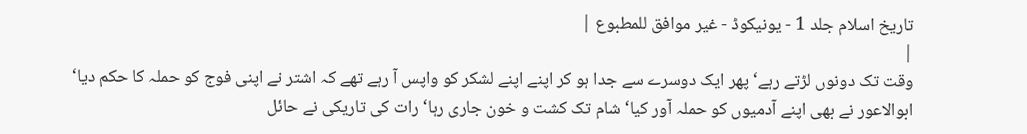تاریخ اسلام جلد 1 - یونیکوڈ - غیر موافق للمطبوع |
|
وقت تک دونوں لڑتے رہے‘ پھر ایک دوسرے سے جدا ہو کر اپنے اپنے لشکر کو واپس آ رہے تھے کہ اشتر نے اپنی فوج کو حملہ کا حکم دیا‘ ابوالاعور نے بھی اپنے آدمیوں کو حملہ آور کیا‘ شام تک کشت و خون جاری رہا‘ رات کی تاریکی نے حائل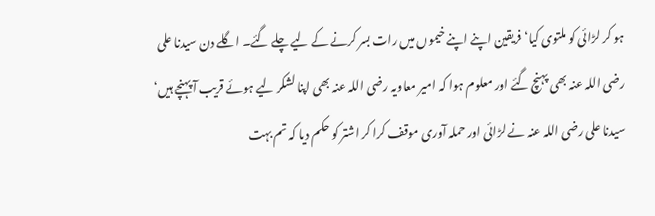ہو کر لڑائی کو ملتوی کیا‘ فریقین اپنے اپنے خیموں میں رات بسر کرنے کے لیے چلے گئے۔ اگلے دن سیدنا علی رضی اللہ عنہ بھی پہنچ گئے اور معلوم ہوا کہ امیر معاویہ رضی اللہ عنہ بھی اپنا لشکر لیے ہوئے قریب آ پہنچے ہیں‘ سیدنا علی رضی اللہ عنہ نے لڑائی اور حملہ آوری موقف کرا کر اشتر کو حکم دیا کہ تم بہت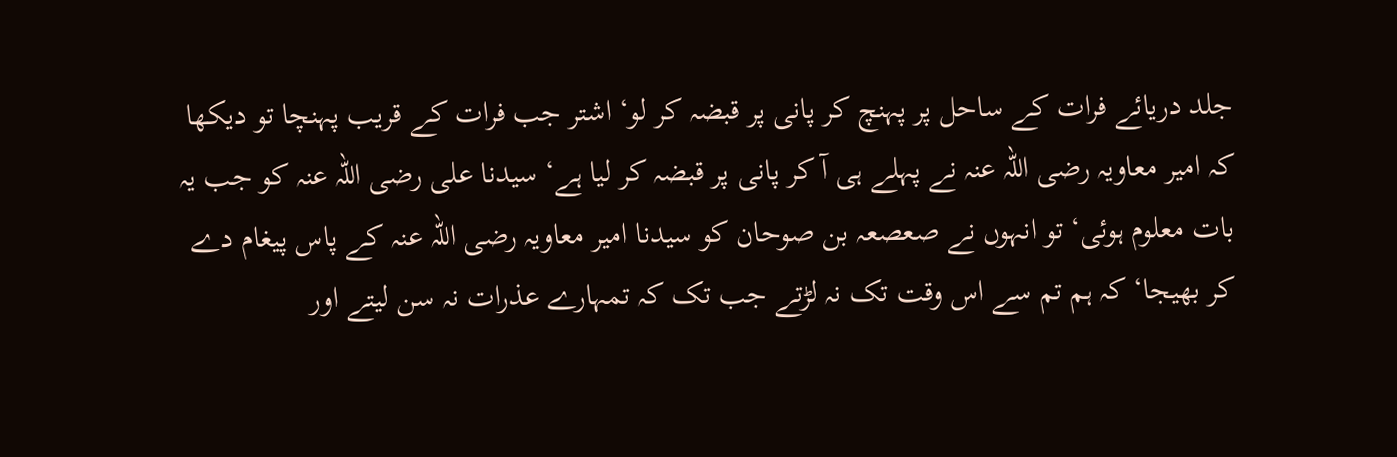جلد دریائے فرات کے ساحل پر پہنچ کر پانی پر قبضہ کر لو‘ اشتر جب فرات کے قریب پہنچا تو دیکھا کہ امیر معاویہ رضی اللہ عنہ نے پہلے ہی آ کر پانی پر قبضہ کر لیا ہے‘ سیدنا علی رضی اللہ عنہ کو جب یہ بات معلوم ہوئی‘ تو انہوں نے صعصعہ بن صوحان کو سیدنا امیر معاویہ رضی اللہ عنہ کے پاس پیغام دے کر بھیجا‘ کہ ہم تم سے اس وقت تک نہ لڑتے جب تک کہ تمہارے عذرات نہ سن لیتے اور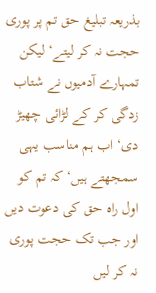بذریعہ تبلیغ حق تم پر پوری حجت نہ کر لیتے‘ لیکن تمہارے آدمیوں نے شتاب زدگی کر کے لڑائی چھیڑ دی‘ اب ہم مناسب یہی سمجھتے ہیں‘ کہ تم کو اول راہ حق کی دعوت دیں اور جب تک حجت پوری نہ کر لیں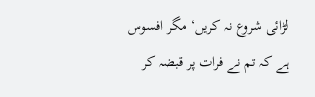لڑائی شروع نہ کریں‘ مگر افسوس ہے کہ تم نے فرات پر قبضہ کر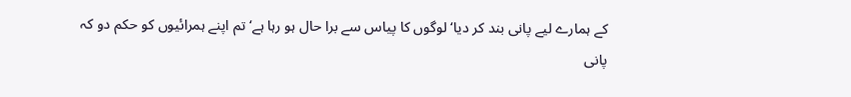کے ہمارے لیے پانی بند کر دیا‘ لوگوں کا پیاس سے برا حال ہو رہا ہے‘ تم اپنے ہمرائیوں کو حکم دو کہ پانی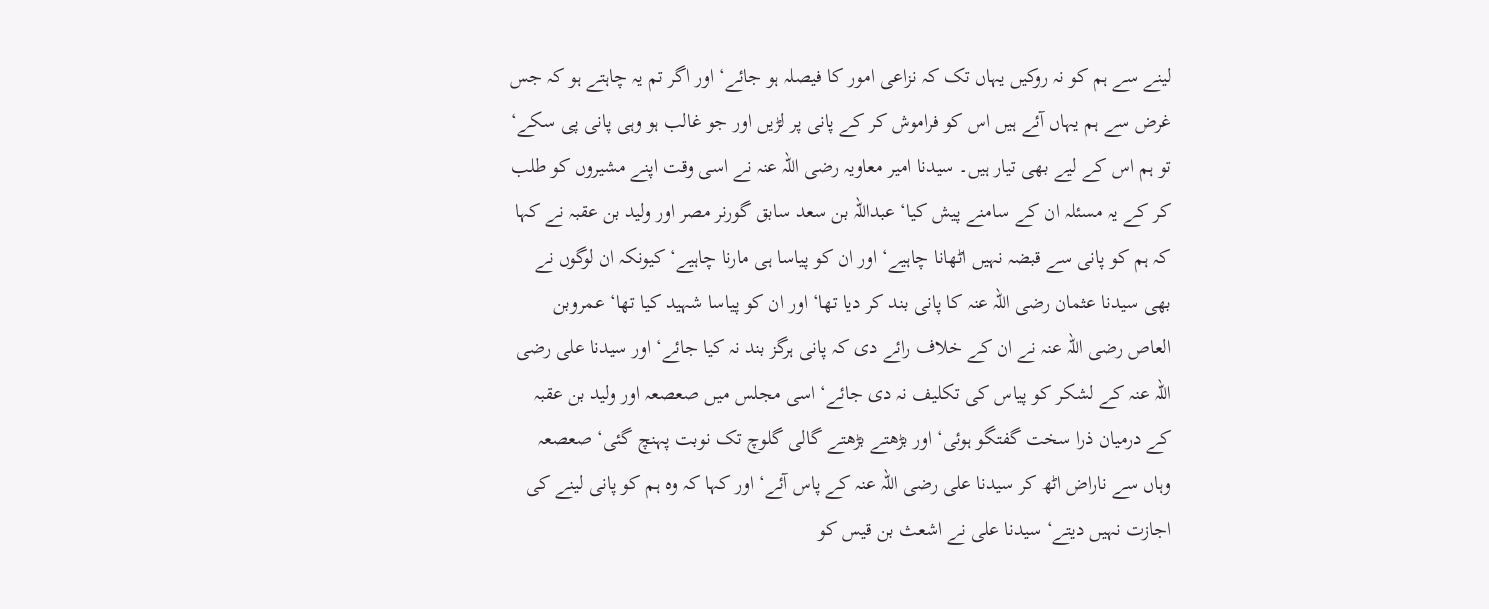لینے سے ہم کو نہ روکیں یہاں تک کہ نزاعی امور کا فیصلہ ہو جائے‘ اور اگر تم یہ چاہتے ہو کہ جس غرض سے ہم یہاں آئے ہیں اس کو فراموش کر کے پانی پر لڑیں اور جو غالب ہو وہی پانی پی سکے‘ تو ہم اس کے لیے بھی تیار ہیں۔ سیدنا امیر معاویہ رضی اللہ عنہ نے اسی وقت اپنے مشیروں کو طلب کر کے یہ مسئلہ ان کے سامنے پیش کیا‘ عبداللہ بن سعد سابق گورنر مصر اور ولید بن عقبہ نے کہا کہ ہم کو پانی سے قبضہ نہیں اٹھانا چاہیے‘ اور ان کو پیاسا ہی مارنا چاہیے‘ کیونکہ ان لوگوں نے بھی سیدنا عثمان رضی اللہ عنہ کا پانی بند کر دیا تھا‘ اور ان کو پیاسا شہید کیا تھا‘ عمروبن العاص رضی اللہ عنہ نے ان کے خلاف رائے دی کہ پانی ہرگز بند نہ کیا جائے‘ اور سیدنا علی رضی اللہ عنہ کے لشکر کو پیاس کی تکلیف نہ دی جائے‘ اسی مجلس میں صعصعہ اور ولید بن عقبہ کے درمیان ذرا سخت گفتگو ہوئی‘ اور بڑھتے بڑھتے گالی گلوچ تک نوبت پہنچ گئی‘ صعصعہ وہاں سے ناراض اٹھ کر سیدنا علی رضی اللہ عنہ کے پاس آئے‘ اور کہا کہ وہ ہم کو پانی لینے کی اجازت نہیں دیتے‘ سیدنا علی نے اشعث بن قیس کو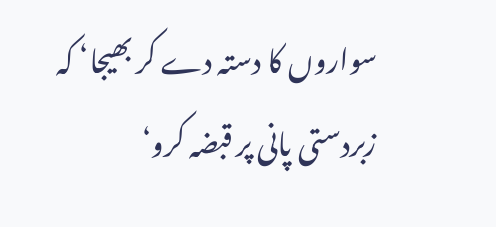سواروں کا دستہ دے کر بھیجا‘ کہ زبردستی پانی پر قبضہ کرو‘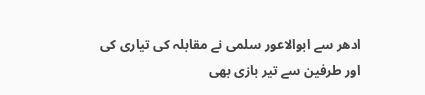ادھر سے ابوالاعور سلمی نے مقابلہ کی تیاری کی اور طرفین سے تیر بازی بھی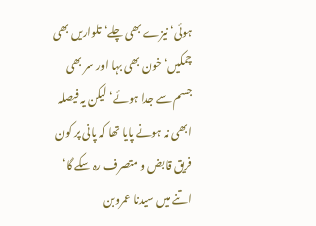ہوئی‘ نیزے بھی چلے‘ تلواریں بھی چمکیں‘ خون بھی بہا اور سر بھی جسم سے جدا ہوئے‘ لیکن یہ فیصلہ ابھی نہ ہونے پایا تھا کہ پانی پر کون فریق قابض و متصرف رہ سکے گا‘ اتنے میں سیدنا عمروبن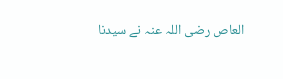العاص رضی اللہ عنہ نے سیدنا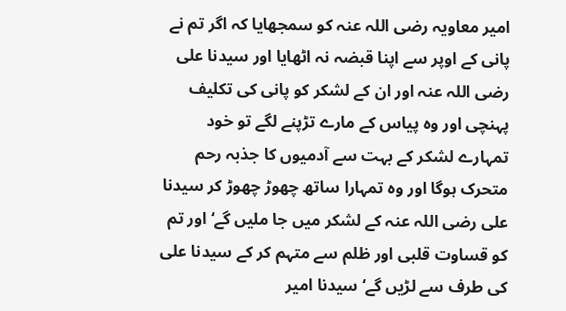امیر معاویہ رضی اللہ عنہ کو سمجھایا کہ اگر تم نے پانی کے اوپر سے اپنا قبضہ نہ اٹھایا اور سیدنا علی رضی اللہ عنہ اور ان کے لشکر کو پانی کی تکلیف پہنچی اور وہ پیاس کے مارے تڑپنے لگے تو خود تمہارے لشکر کے بہت سے آدمیوں کا جذبہ رحم متحرک ہوگا اور وہ تمہارا ساتھ چھوڑ چھوڑ کر سیدنا علی رضی اللہ عنہ کے لشکر میں جا ملیں گے‘ اور تم کو قساوت قلبی اور ظلم سے متہم کر کے سیدنا علی کی طرف سے لڑیں گے‘ سیدنا امیر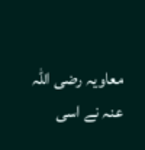معاویہ رضی اللہ عنہ نے اسی